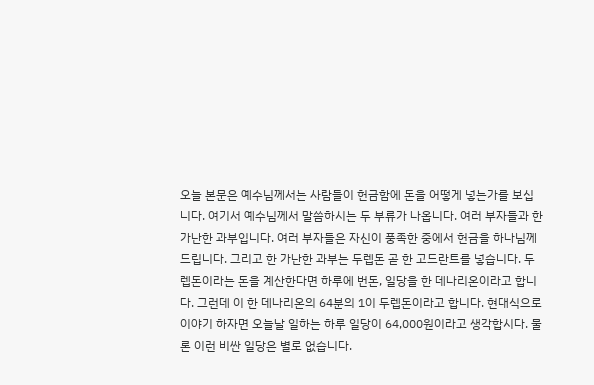오늘 본문은 예수님께서는 사람들이 헌금함에 돈을 어떻게 넣는가를 보십니다. 여기서 예수님께서 말씀하시는 두 부류가 나옵니다. 여러 부자들과 한 가난한 과부입니다. 여러 부자들은 자신이 풍족한 중에서 헌금을 하나님께 드립니다. 그리고 한 가난한 과부는 두렙돈 곧 한 고드란트를 넣습니다. 두렙돈이라는 돈을 계산한다면 하루에 번돈, 일당을 한 데나리온이라고 합니다. 그런데 이 한 데나리온의 64분의 1이 두렙돈이라고 합니다. 현대식으로 이야기 하자면 오늘날 일하는 하루 일당이 64,000원이라고 생각합시다. 물론 이런 비싼 일당은 별로 없습니다.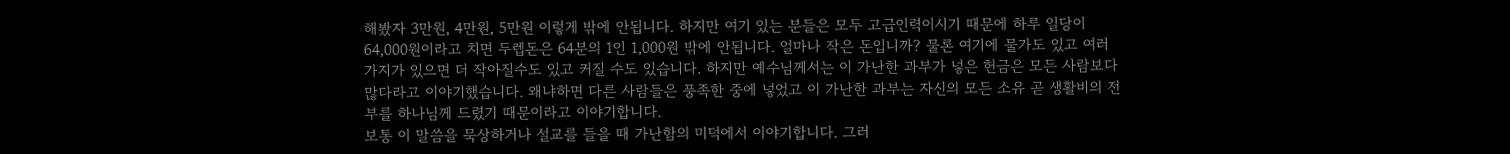해봤자 3만원, 4만원, 5만원 이렇게 밖에 안됩니다. 하지만 여기 있는 분들은 모두 고급인력이시기 때문에 하루 일당이 64,000원이라고 치면 두렙돈은 64분의 1인 1,000원 밖에 안됩니다. 얼마나 작은 돈입니까? 물론 여기에 물가도 있고 여러 가지가 있으면 더 작아질수도 있고 커질 수도 있습니다. 하지만 예수님께서는 이 가난한 과부가 넣은 헌금은 모든 사람보다 많다라고 이야기했습니다. 왜냐하면 다른 사람들은 풍족한 중에 넣었고 이 가난한 과부는 자신의 모든 소유 곧 생활비의 전부를 하나님께 드렸기 때문이라고 이야기합니다.
보통 이 말씀을 묵상하거나 설교를 들을 때 가난함의 미덕에서 이야기합니다. 그러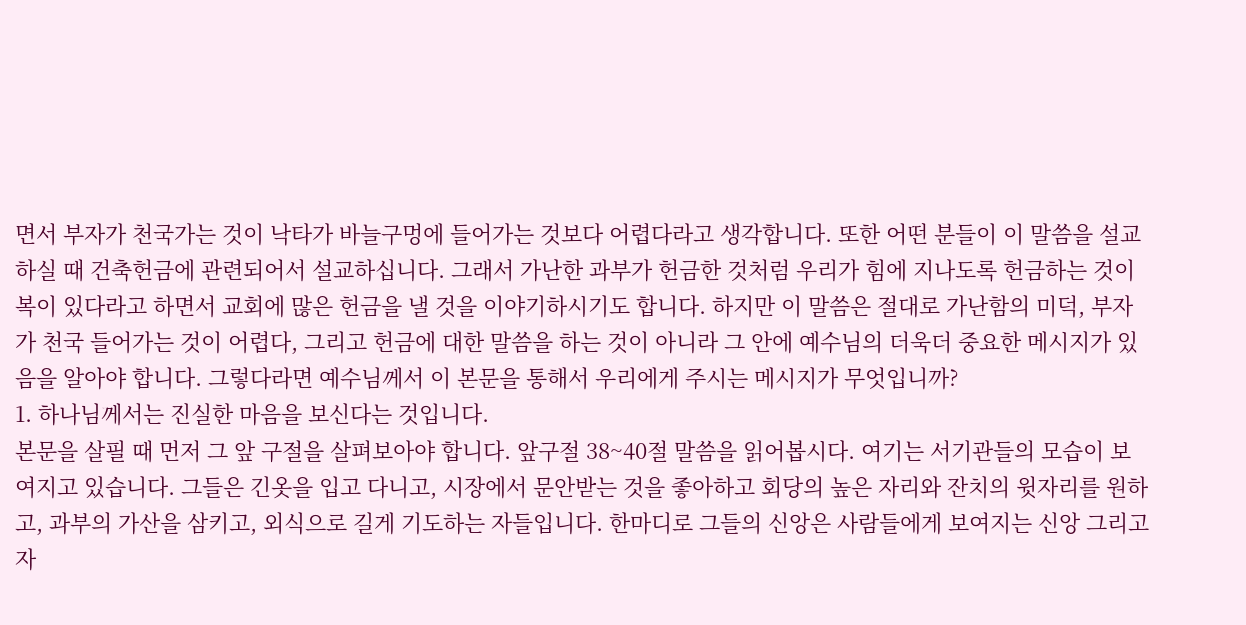면서 부자가 천국가는 것이 낙타가 바늘구멍에 들어가는 것보다 어렵다라고 생각합니다. 또한 어떤 분들이 이 말씀을 설교하실 때 건축헌금에 관련되어서 설교하십니다. 그래서 가난한 과부가 헌금한 것처럼 우리가 힘에 지나도록 헌금하는 것이 복이 있다라고 하면서 교회에 많은 헌금을 낼 것을 이야기하시기도 합니다. 하지만 이 말씀은 절대로 가난함의 미덕, 부자가 천국 들어가는 것이 어렵다, 그리고 헌금에 대한 말씀을 하는 것이 아니라 그 안에 예수님의 더욱더 중요한 메시지가 있음을 알아야 합니다. 그렇다라면 예수님께서 이 본문을 통해서 우리에게 주시는 메시지가 무엇입니까?
1. 하나님께서는 진실한 마음을 보신다는 것입니다.
본문을 살필 때 먼저 그 앞 구절을 살펴보아야 합니다. 앞구절 38~40절 말씀을 읽어봅시다. 여기는 서기관들의 모습이 보여지고 있습니다. 그들은 긴옷을 입고 다니고, 시장에서 문안받는 것을 좋아하고 회당의 높은 자리와 잔치의 윗자리를 원하고, 과부의 가산을 삼키고, 외식으로 길게 기도하는 자들입니다. 한마디로 그들의 신앙은 사람들에게 보여지는 신앙 그리고 자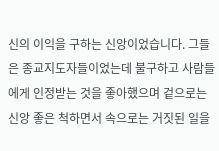신의 이익을 구하는 신앙이었습니다. 그들은 종교지도자들이었는데 불구하고 사람들에게 인정받는 것을 좋아했으며 겉으로는 신앙 좋은 척하면서 속으로는 거짓된 일을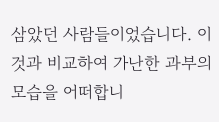삼았던 사람들이었습니다. 이것과 비교하여 가난한 과부의 모습을 어떠합니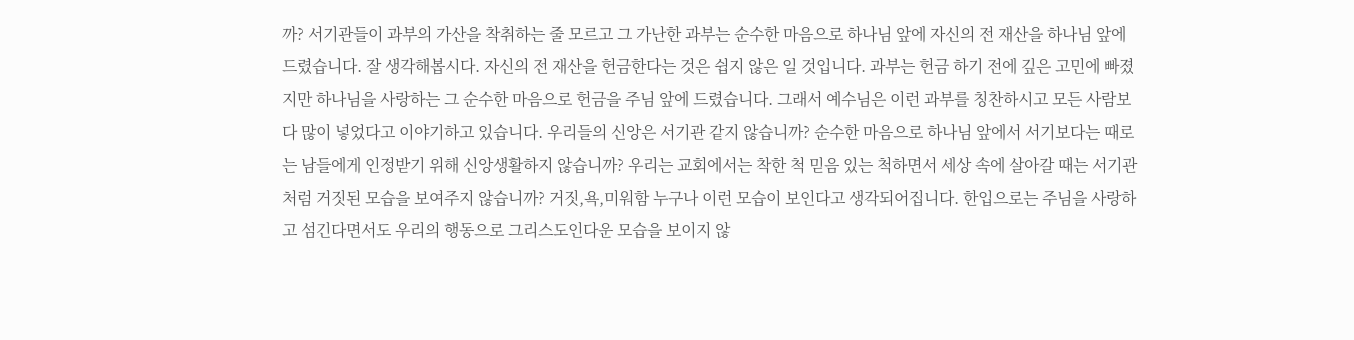까? 서기관들이 과부의 가산을 착취하는 줄 모르고 그 가난한 과부는 순수한 마음으로 하나님 앞에 자신의 전 재산을 하나님 앞에 드렸습니다. 잘 생각해봅시다. 자신의 전 재산을 헌금한다는 것은 쉽지 않은 일 것입니다. 과부는 헌금 하기 전에 깊은 고민에 빠졌지만 하나님을 사랑하는 그 순수한 마음으로 헌금을 주님 앞에 드렸습니다. 그래서 예수님은 이런 과부를 칭찬하시고 모든 사람보다 많이 넣었다고 이야기하고 있습니다. 우리들의 신앙은 서기관 같지 않습니까? 순수한 마음으로 하나님 앞에서 서기보다는 때로는 남들에게 인정받기 위해 신앙생활하지 않습니까? 우리는 교회에서는 착한 척 믿음 있는 척하면서 세상 속에 살아갈 때는 서기관처럼 거짓된 모습을 보여주지 않습니까? 거짓,욕,미워함 누구나 이런 모습이 보인다고 생각되어집니다. 한입으로는 주님을 사랑하고 섬긴다면서도 우리의 행동으로 그리스도인다운 모습을 보이지 않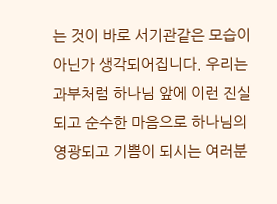는 것이 바로 서기관같은 모습이 아닌가 생각되어집니다. 우리는 과부처럼 하나님 앞에 이런 진실되고 순수한 마음으로 하나님의 영광되고 기쁨이 되시는 여러분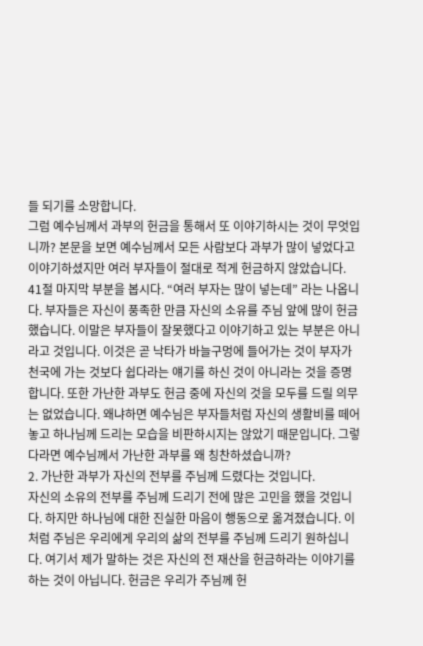들 되기를 소망합니다.
그럼 예수님께서 과부의 헌금을 통해서 또 이야기하시는 것이 무엇입니까? 본문을 보면 예수님께서 모든 사람보다 과부가 많이 넣었다고 이야기하셨지만 여러 부자들이 절대로 적게 헌금하지 않았습니다. 41절 마지막 부분을 봅시다. “여러 부자는 많이 넣는데” 라는 나옵니다. 부자들은 자신이 풍족한 만큼 자신의 소유를 주님 앞에 많이 헌금했습니다. 이말은 부자들이 잘못했다고 이야기하고 있는 부분은 아니라고 것입니다. 이것은 곧 낙타가 바늘구멍에 들어가는 것이 부자가 천국에 가는 것보다 쉽다라는 얘기를 하신 것이 아니라는 것을 증명합니다. 또한 가난한 과부도 헌금 중에 자신의 것을 모두를 드릴 의무는 없었습니다. 왜냐하면 예수님은 부자들처럼 자신의 생활비를 떼어놓고 하나님께 드리는 모습을 비판하시지는 않았기 때문입니다. 그렇다라면 예수님께서 가난한 과부를 왜 칭찬하셨습니까?
2. 가난한 과부가 자신의 전부를 주님께 드렸다는 것입니다.
자신의 소유의 전부를 주님께 드리기 전에 많은 고민을 했을 것입니다. 하지만 하나님에 대한 진실한 마음이 행동으로 옮겨졌습니다. 이처럼 주님은 우리에게 우리의 삶의 전부를 주님께 드리기 원하십니다. 여기서 제가 말하는 것은 자신의 전 재산을 헌금하라는 이야기를 하는 것이 아닙니다. 헌금은 우리가 주님께 헌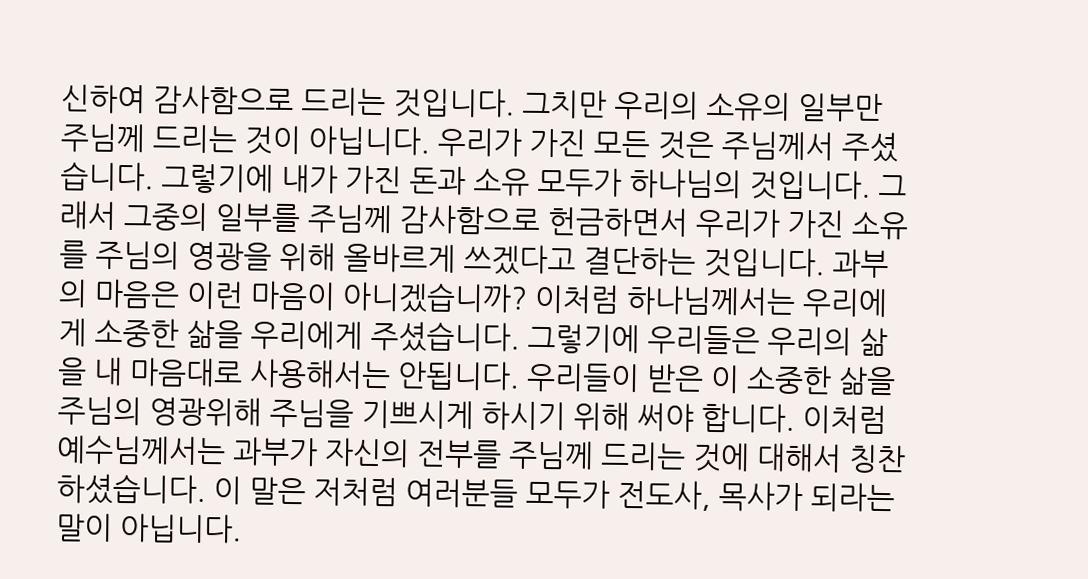신하여 감사함으로 드리는 것입니다. 그치만 우리의 소유의 일부만 주님께 드리는 것이 아닙니다. 우리가 가진 모든 것은 주님께서 주셨습니다. 그렇기에 내가 가진 돈과 소유 모두가 하나님의 것입니다. 그래서 그중의 일부를 주님께 감사함으로 헌금하면서 우리가 가진 소유를 주님의 영광을 위해 올바르게 쓰겠다고 결단하는 것입니다. 과부의 마음은 이런 마음이 아니겠습니까? 이처럼 하나님께서는 우리에게 소중한 삶을 우리에게 주셨습니다. 그렇기에 우리들은 우리의 삶을 내 마음대로 사용해서는 안됩니다. 우리들이 받은 이 소중한 삶을 주님의 영광위해 주님을 기쁘시게 하시기 위해 써야 합니다. 이처럼 예수님께서는 과부가 자신의 전부를 주님께 드리는 것에 대해서 칭찬하셨습니다. 이 말은 저처럼 여러분들 모두가 전도사, 목사가 되라는 말이 아닙니다.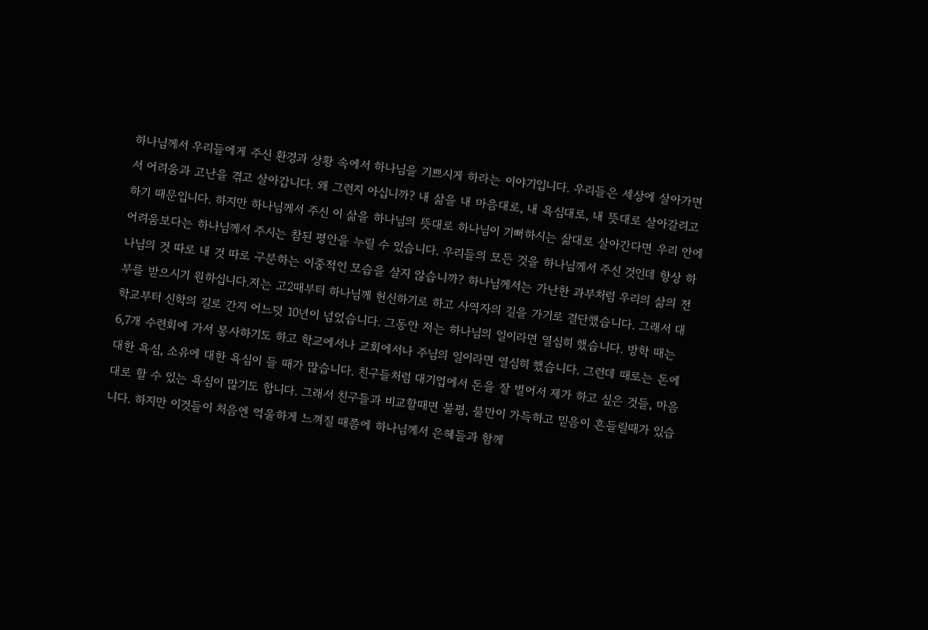하나님께서 우리들에게 주신 환경과 상황 속에서 하나님을 기쁘시게 하라는 이야기입니다. 우리들은 세상에 살아가면서 어려움과 고난을 겪고 살아갑니다. 왜 그런지 아십니까? 내 삶을 내 마음대로, 내 욕심대로, 내 뜻대로 살아갈려고 하기 때문입니다. 하지만 하나님께서 주신 이 삶을 하나님의 뜻대로 하나님이 기뻐하시는 삶대로 살아간다면 우리 안에 어려움보다는 하나님께서 주시는 참된 평안을 누릴 수 있습니다. 우리들의 모든 것을 하나님께서 주신 것인데 항상 하나님의 것 따로 내 것 따로 구분하는 이중적인 모습을 살지 않습니까? 하나님께서는 가난한 과부처럼 우리의 삶의 전부를 받으시기 원하십니다.저는 고2때부터 하나님께 헌신하기로 하고 사역자의 길을 가기로 결단했습니다. 그래서 대학교부터 신학의 길로 간지 어느덧 10년이 넘었습니다. 그동안 저는 하나님의 일이라면 열심히 했습니다. 방학 때는 6,7개 수련회에 가서 봉사하기도 하고 학교에서나 교회에서나 주님의 일이라면 열심히 했습니다. 그런데 때로는 돈에 대한 욕심, 소유에 대한 욕심이 들 때가 많습니다. 친구들처럼 대기업에서 돈을 잘 벌어서 제가 하고 싶은 것들, 마음대로 할 수 있는 욕심이 많기도 합니다. 그래서 친구들과 비교할때면 불평, 불만이 가득하고 믿음이 흔들릴때가 있습니다. 하지만 이것들이 처음엔 억울하게 느껴질 때쯤에 하나님께서 은혜들과 함께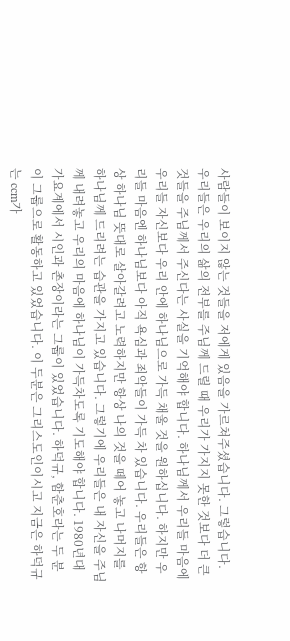사람들이 보이지 않는 것들을 저에게 있음을 가르쳐주셨습니다. 그렇습니다. 우리들은 우리의 삶의 전부를 주님께 드릴 때 우리가 가지지 못한 것보다 더 큰 것들을 주님께서 주신다는 사실을 기억해야 합니다. 하나님께서 우리들 마음에 우리들 자신보다 우리 안에 하나님으로 가득 채울 것을 원하십니다. 하지만 우리들 마음엔 하나님보다 아직 욕심과 죄악들이 가득 차 있습니다. 우리들은 항상 하나님 뜻대로 살아갈려고 노력하지만 항상 나의 것을 떼어 놓고 나머지를 하나님께 드리려는 습관을 가지고 있습니다. 그렇기에 우리들은 내 자신을 주님께 내려놓고 우리의 마음에 하나님이 가득차도록 기도해야 합니다. 1980년대 가요계에서 시인과 촌장이라는 그룹이 있었습니다. 하덕규, 함춘호라는 두 분이 그룹으로 활동하고 있었습니다. 이 두분은 그리스도인이시고 지금은 하덕규는 ccm가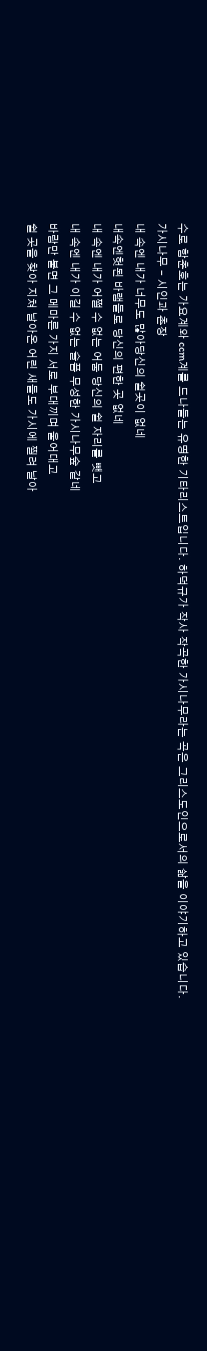수로 함춘호는 가요계와 ccm계를 드나들는 유명한 기타리스트입니다. 하덕규가 작사 작곡한 가시나무라는 곡은 그리스도인으로서의 삶을 이야기하고 있습니다.
가시나무 – 시인과 촌장
내 속엔 내가 너무도 많아당신의 쉴곳이 없네
내속엔헛된 바램들로 당신의 편한 곳 없네
내 속엔 내가 어쩔 수 없는 어둠 당신의 쉴 자리를 뺏고
내 속엔 내가 이길 수 없는 슬픔 무성한 가시나무숲 같네
바람만 불면 그 메마른 가지 서로 부대끼며 울어대고
쉴 곳을 찾아 지쳐 날아온 어린 새들도 가시에 찔려 날아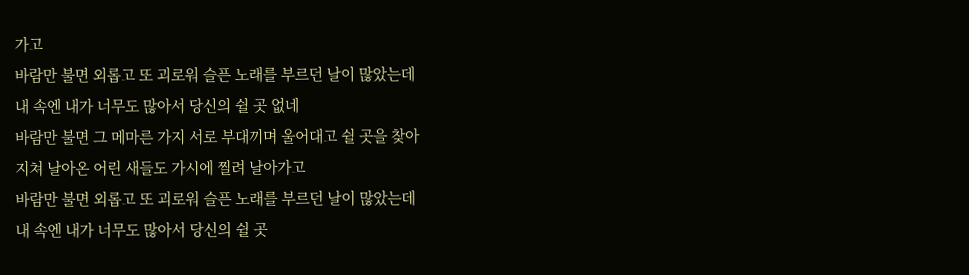가고
바람만 불면 외롭고 또 괴로워 슬픈 노래를 부르던 날이 많았는데
내 속엔 내가 너무도 많아서 당신의 쉴 곳 없네
바람만 불면 그 메마른 가지 서로 부대끼며 울어대고 쉴 곳을 찾아
지쳐 날아온 어린 새들도 가시에 찔려 날아가고
바람만 불면 외롭고 또 괴로워 슬픈 노래를 부르던 날이 많았는데
내 속엔 내가 너무도 많아서 당신의 쉴 곳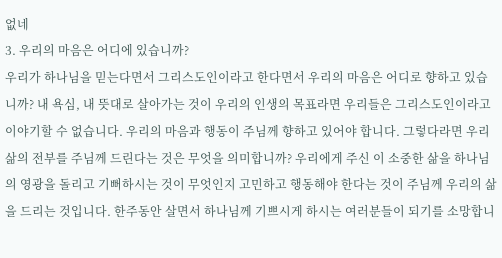없네
3. 우리의 마음은 어디에 있습니까?
우리가 하나님을 믿는다면서 그리스도인이라고 한다면서 우리의 마음은 어디로 향하고 있습니까? 내 욕심, 내 뜻대로 살아가는 것이 우리의 인생의 목표라면 우리들은 그리스도인이라고 이야기할 수 없습니다. 우리의 마음과 행동이 주님께 향하고 있어야 합니다. 그렇다라면 우리 삶의 전부를 주님께 드린다는 것은 무엇을 의미합니까? 우리에게 주신 이 소중한 삶을 하나님의 영광을 돌리고 기뻐하시는 것이 무엇인지 고민하고 행동해야 한다는 것이 주님께 우리의 삶을 드리는 것입니다. 한주동안 살면서 하나님께 기쁘시게 하시는 여러분들이 되기를 소망합니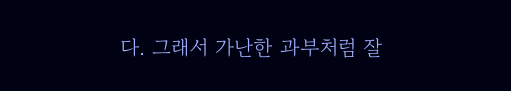다. 그래서 가난한 과부처럼 잘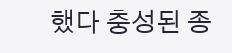했다 충성된 종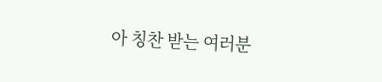아 칭찬 받는 여러분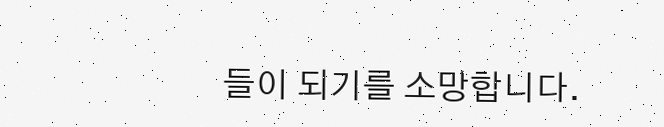들이 되기를 소망합니다.